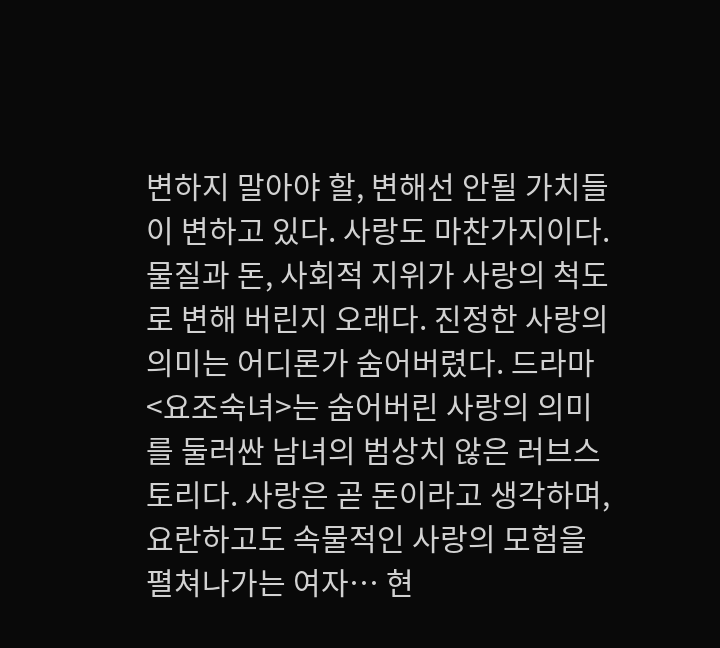변하지 말아야 할, 변해선 안될 가치들이 변하고 있다. 사랑도 마찬가지이다. 물질과 돈, 사회적 지위가 사랑의 척도로 변해 버린지 오래다. 진정한 사랑의 의미는 어디론가 숨어버렸다. 드라마 <요조숙녀>는 숨어버린 사랑의 의미를 둘러싼 남녀의 범상치 않은 러브스토리다. 사랑은 곧 돈이라고 생각하며, 요란하고도 속물적인 사랑의 모험을 펼쳐나가는 여자… 현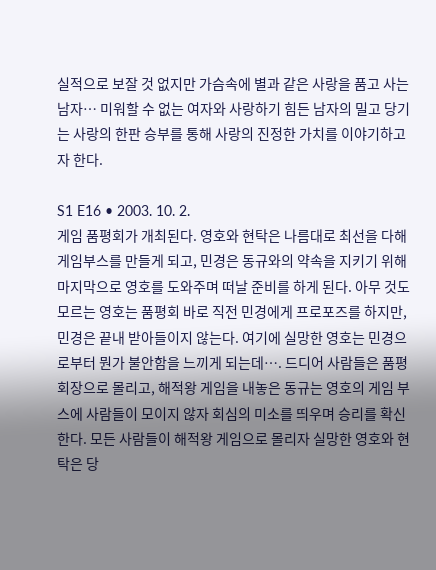실적으로 보잘 것 없지만 가슴속에 별과 같은 사랑을 품고 사는 남자… 미워할 수 없는 여자와 사랑하기 힘든 남자의 밀고 당기는 사랑의 한판 승부를 통해 사랑의 진정한 가치를 이야기하고자 한다.

S1 E16 • 2003. 10. 2.
게임 품평회가 개최된다. 영호와 현탁은 나름대로 최선을 다해 게임부스를 만들게 되고, 민경은 동규와의 약속을 지키기 위해 마지막으로 영호를 도와주며 떠날 준비를 하게 된다. 아무 것도 모르는 영호는 품평회 바로 직전 민경에게 프로포즈를 하지만, 민경은 끝내 받아들이지 않는다. 여기에 실망한 영호는 민경으로부터 뭔가 불안함을 느끼게 되는데…. 드디어 사람들은 품평회장으로 몰리고, 해적왕 게임을 내놓은 동규는 영호의 게임 부스에 사람들이 모이지 않자 회심의 미소를 띄우며 승리를 확신한다. 모든 사람들이 해적왕 게임으로 몰리자 실망한 영호와 현탁은 당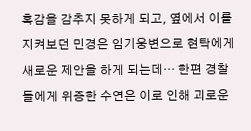혹감을 감추지 못하게 되고, 옆에서 이를 지켜보던 민경은 임기웅변으로 현탁에게 새로운 제안을 하게 되는데… 한편 경찰들에게 위증한 수연은 이로 인해 괴로운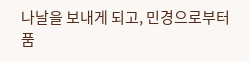나날을 보내게 되고, 민경으로부터 품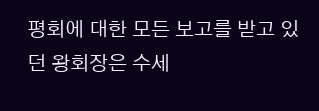평회에 대한 모든 보고를 받고 있던 왕회장은 수세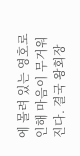에 몰려 있는 영호로 인해 마음이 무거워 진다. 결국 왕회장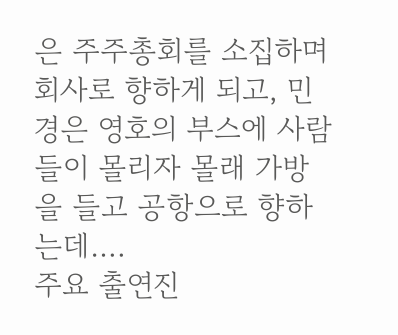은 주주총회를 소집하며 회사로 향하게 되고, 민경은 영호의 부스에 사람들이 몰리자 몰래 가방을 들고 공항으로 향하는데….
주요 출연진